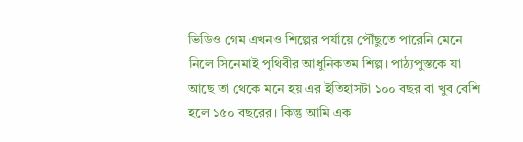ভিডিও গেম এখনও শিল্পের পর্যায়ে পৌঁছুতে পারেনি মেনে নিলে সিনেমাই পৃথিবীর আধুনিকতম শিল্প। পাঠ্যপুস্তকে যা আছে তা থেকে মনে হয় এর ইতিহাসটা ১০০ বছর বা খুব বেশি হলে ১৫০ বছরের। কিন্তু আমি এক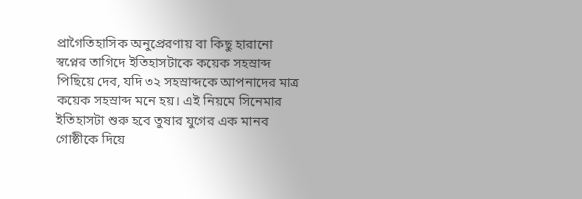প্রাগৈতিহাসিক অনুপ্রেরণায় বা কিছু হারানো স্বপ্নের তাগিদে ইতিহাসটাকে কয়েক সহস্রাব্দ পিছিয়ে দেব, যদি ৩২ সহস্রাব্দকে আপনাদের মাত্র কয়েক সহস্রাব্দ মনে হয়। এই নিয়মে সিনেমার ইতিহাসটা শুরু হবে তুষার যুগের এক মানব গোষ্ঠীকে দিয়ে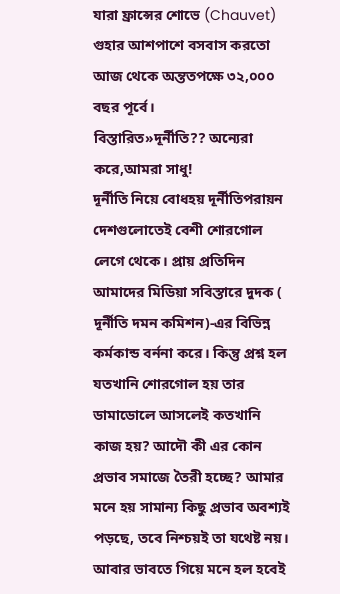যারা ফ্রান্সের শোভে (Chauvet) গুহার আশপাশে বসবাস করতো আজ থেকে অন্ততপক্ষে ৩২,০০০ বছর পূর্বে।
বিস্তারিত»দূর্নীতি?? অন্যেরা করে,আমরা সাধু!
দূর্নীতি নিয়ে বোধহয় দূর্নীতিপরায়ন দেশগুলোতেই বেশী শোরগোল লেগে থেকে। প্রায় প্রতিদিন আমাদের মিডিয়া সবিস্তারে দুদক ( দূর্নীতি দমন কমিশন)-এর বিভিন্ন কর্মকান্ড বর্ননা করে। কিন্তু প্রশ্ন হল যতখানি শোরগোল হয় তার ডামাডোলে আসলেই কতখানি কাজ হয়? আদৌ কী এর কোন প্রভাব সমাজে তৈরী হচ্ছে? আমার মনে হয় সামান্য কিছু প্রভাব অবশ্যই পড়ছে, তবে নিশ্চয়ই তা যথেষ্ট নয়। আবার ভাবতে গিয়ে মনে হল হবেই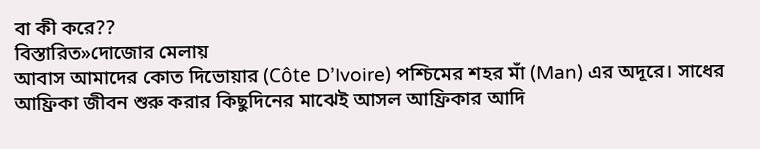বা কী করে??
বিস্তারিত»দোজোর মেলায়
আবাস আমাদের কোত দিভোয়ার (Côte D’Ivoire) পশ্চিমের শহর মাঁ (Man) এর অদূরে। সাধের আফ্রিকা জীবন শুরু করার কিছুদিনের মাঝেই আসল আফ্রিকার আদি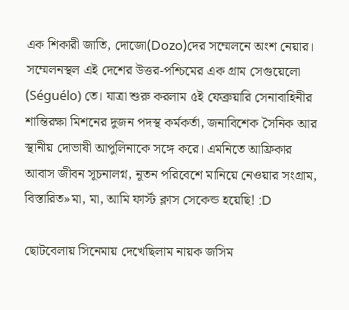এক শিকারী জাতি, দোজো(Dozo)দের সম্মেলনে অংশ নেয়ার। সম্মেলনস্থল এই দেশের উত্তর-পশ্চিমের এক গ্রাম সেগুয়েলো (Séguélo) তে। যাত্রা শুরু করলাম ৫ই ফেব্রুয়ারি সেনাবাহিনীর শান্তিরক্ষা মিশনের দুজন পদস্থ কর্মকর্তা, জনাবিশেক সৈনিক আর স্থানীয় দোভাষী আপুলিনাকে সঙ্গে করে। এমনিতে আফ্রিকার আবাস জীবন সূচনালগ্ন, নূতন পরিবেশে মানিয়ে নেওয়ার সংগ্রাম,
বিস্তারিত»মা, মা, আমি ফার্স্ট ক্লাস সেকেন্ড হয়েছি! :D

ছোটবেলায় সিনেমায় দেখেছিলাম নায়ক জসিম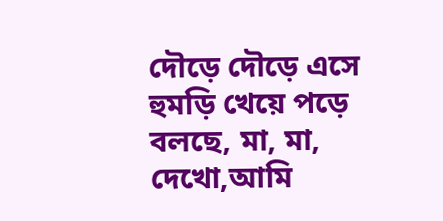দৌড়ে দৌড়ে এসে হুমড়ি খেয়ে পড়ে বলছে, মা, মা, দেখো,আমি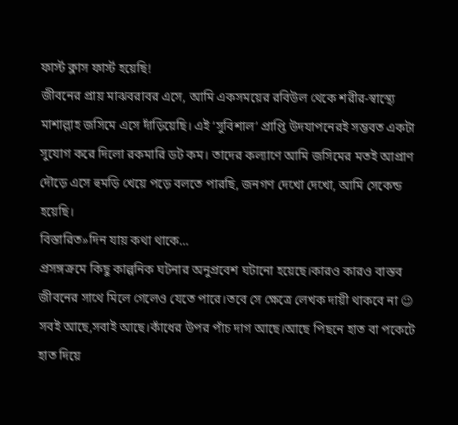ফার্স্ট ক্লাস ফার্স্ট হয়েছি!
জীবনের প্রায় মাঝবরাবর এসে, আমি একসময়ের রবিউল থেকে শরীর-স্বাস্থ্যে মাশাল্লাহ জসিমে এসে দাঁড়িয়েছি। এই ‘সুবিশাল’ প্রাপ্তি উদযাপনেরই সম্ভবত একটা সুযোগ করে দিলো রকমারি ডট কম। তাদের কল্যাণে আমি জসিমের মতই আপ্রাণ দৌড়ে এসে হুমড়ি খেয়ে পড়ে বলতে পারছি, জনগণ দেখো দেখো, আমি সেকেন্ড হয়েছি।
বিস্তারিত»দিন যায় কথা থাকে…
প্রসঙ্গক্রমে কিছু কাল্পনিক ঘটনার অনুপ্রবেশ ঘটানো হয়েছে।কারও কারও বাস্তব জীবনের সাথে মিলে গেলেও যেতে পারে।তবে সে ক্ষেত্রে লেখক দায়ী থাকবে না 😉
সবই আছে,সবাই আছে।কাঁধের উপর পাঁচ দাগ আছে।আছে পিছনে হাত বা পকেটে হাত দিয়ে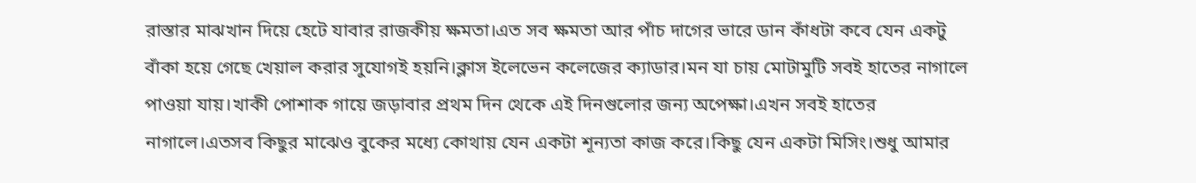রাস্তার মাঝখান দিয়ে হেটে যাবার রাজকীয় ক্ষমতা।এত সব ক্ষমতা আর পাঁচ দাগের ভারে ডান কাঁধটা কবে যেন একটু বাঁকা হয়ে গেছে খেয়াল করার সুযোগই হয়নি।ক্লাস ইলেভেন কলেজের ক্যাডার।মন যা চায় মোটামুটি সবই হাতের নাগালে পাওয়া যায়।খাকী পোশাক গায়ে জড়াবার প্রথম দিন থেকে এই দিনগুলোর জন্য অপেক্ষা।এখন সবই হাতের নাগালে।এতসব কিছুর মাঝেও বুকের মধ্যে কোথায় যেন একটা শূন্যতা কাজ করে।কিছু যেন একটা মিসিং।শুধু আমার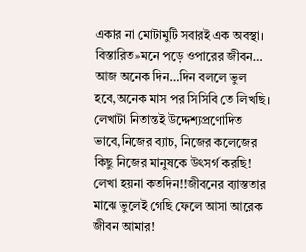একার না মোটামুটি সবারই এক অবস্থা।
বিস্তারিত»মনে পড়ে ওপারের জীবন…
আজ অনেক দিন…দিন বললে ভুল হবে,অনেক মাস পর সিসিবি তে লিখছি। লেখাটা নিতান্তই উদ্দেশ্যপ্রণোদিত ভাবে,নিজের ব্যাচ, নিজের কলেজের কিছু নিজের মানুষকে উৎসর্গ করছি!
লেখা হয়না কতদিন!!জীবনের ব্যাস্ততার মাঝে ভুলেই গেছি ফেলে আসা আরেক জীবন আমার!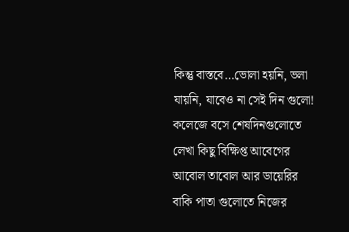কিন্তু বাস্তবে…ভোলা হয়নি, ভলা যায়নি, যাবেও না সেই দিন গুলো!
কলেজে বসে শেষদিনগুলোতে লেখা কিছু বিক্ষিপ্ত আবেগের আবোল তাবোল আর ডায়েরির বাকি পাতা গুলোতে নিজের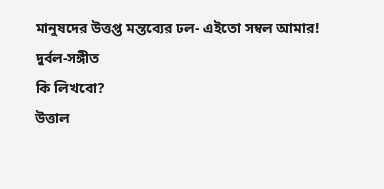মানুষদের উত্তপ্ত মন্তব্যের ঢল- এইতো সম্বল আমার!
দুর্বল-সঙ্গীত
কি লিখবো?
উত্তাল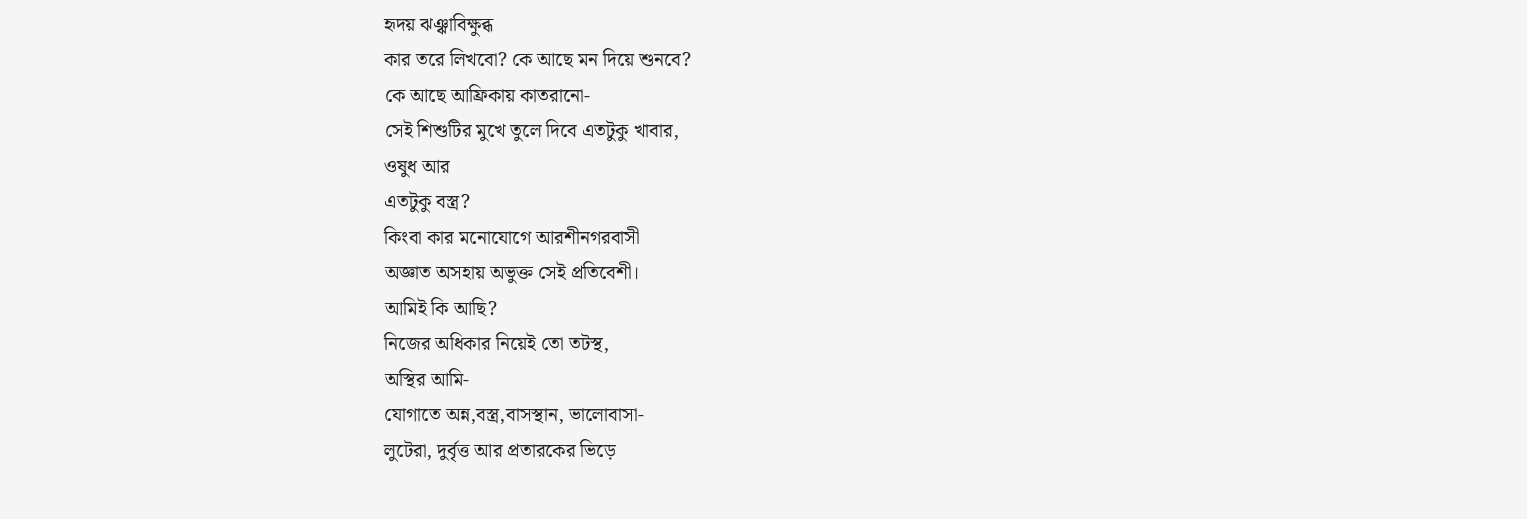হৃদয় ঝঞ্ঝাবিক্ষুব্ধ
কার তরে লিখবো? কে আছে মন দিয়ে শুনবে?
কে আছে আফ্রিকায় কাতরানো-
সেই শিশুটির মুখে তুলে দিবে এতটুকু খাবার,
ওষুধ আর
এতটুকু বস্ত্র?
কিংবা কার মনোযোগে আরশীনগরবাসী
অজ্ঞাত অসহায় অভুক্ত সেই প্রতিবেশী।
আমিই কি আছি?
নিজের অধিকার নিয়েই তো তটস্থ,
অস্থির আমি-
যোগাতে অন্ন,বস্ত্র,বাসস্থান, ভালোবাসা-
লুটেরা, দুর্বৃত্ত আর প্রতারকের ভিড়ে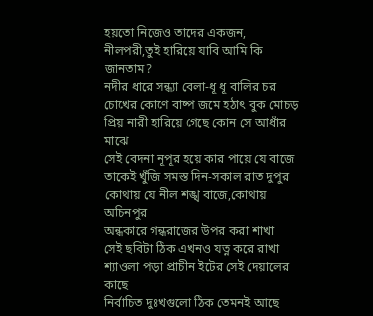হয়তো নিজেও তাদের একজন,
নীলপরী,তুই হারিয়ে যাবি আমি কি জানতাম?
নদীর ধারে সন্ধ্যা বেলা-ধূ ধূ বালির চর
চোখের কোণে বাষ্প জমে হঠাৎ বুক মোচড়
প্রিয় নারী হারিয়ে গেছে কোন সে আধাঁর মাঝে
সেই বেদনা নূপূর হয়ে কার পায়ে যে বাজে
তাকেই খুঁজি সমস্ত দিন-সকাল রাত দুপুর
কোথায় যে নীল শঙ্খ বাজে,কোথায় অচিনপুর
অন্ধকারে গন্ধরাজের উপর করা শাখা
সেই ছবিটা ঠিক এখনও যত্ন করে রাখা
শ্যাওলা পড়া প্রাচীন ইটের সেই দেয়ালের কাছে
নির্বাচিত দুঃখগুলো ঠিক তেমনই আছে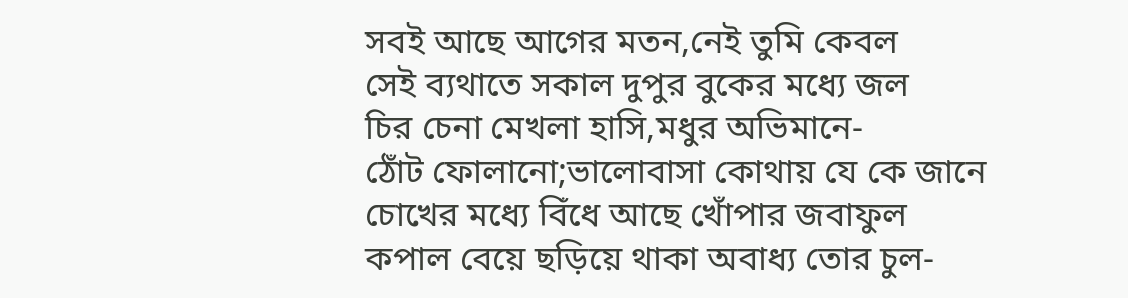সবই আছে আগের মতন,নেই তুমি কেবল
সেই ব্যথাতে সকাল দুপুর বুকের মধ্যে জল
চির চেনা মেখলা হাসি,মধুর অভিমানে-
ঠোঁট ফোলানো;ভালোবাসা কোথায় যে কে জানে
চোখের মধ্যে বিঁধে আছে খোঁপার জবাফুল
কপাল বেয়ে ছড়িয়ে থাকা অবাধ্য তোর চুল-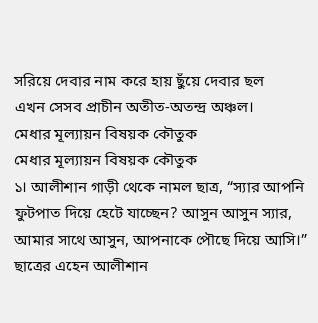সরিয়ে দেবার নাম করে হায় ছুঁয়ে দেবার ছল
এখন সেসব প্রাচীন অতীত-অতন্দ্র অঞ্চল।
মেধার মূল্যায়ন বিষয়ক কৌতুক
মেধার মূল্যায়ন বিষয়ক কৌতুক
১। আলীশান গাড়ী থেকে নামল ছাত্র, “স্যার আপনি ফুটপাত দিয়ে হেটে যাচ্ছেন? আসুন আসুন স্যার, আমার সাথে আসুন, আপনাকে পৌছে দিয়ে আসি।” ছাত্রের এহেন আলীশান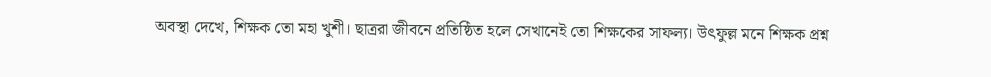অবস্থা দেখে, শিক্ষক তো মহা খুশী। ছাত্ররা জীবনে প্রতিষ্ঠিত হলে সেখানেই তো শিক্ষকের সাফল্য। উৎফুল্ল মনে শিক্ষক প্রশ্ন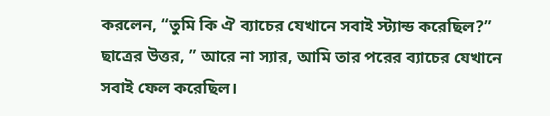করলেন, “তুমি কি ঐ ব্যাচের যেখানে সবাই স্ট্যান্ড করেছিল?” ছাত্রের উত্তর, ” আরে না স্যার, আমি তার পরের ব্যাচের যেখানে সবাই ফেল করেছিল।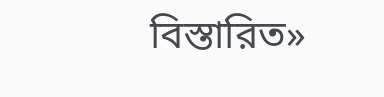বিস্তারিত»